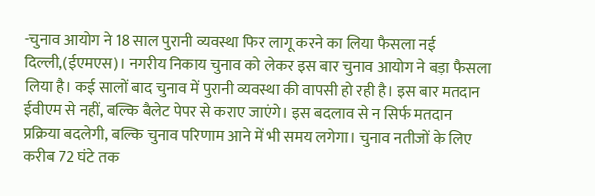-चुनाव आयोग ने 18 साल पुरानी व्यवस्था फिर लागू करने का लिया फैसला नई दिल्ली,(ईएमएस)। नगरीय निकाय चुनाव को लेकर इस बार चुनाव आयोग ने बड़ा फैसला लिया है। कई सालों बाद चुनाव में पुरानी व्यवस्था की वापसी हो रही है। इस बार मतदान ईवीएम से नहीं, बल्कि बैलेट पेपर से कराए जाएंगे। इस बदलाव से न सिर्फ मतदान प्रक्रिया बदलेगी, बल्कि चुनाव परिणाम आने में भी समय लगेगा। चुनाव नतीजों के लिए करीब 72 घंटे तक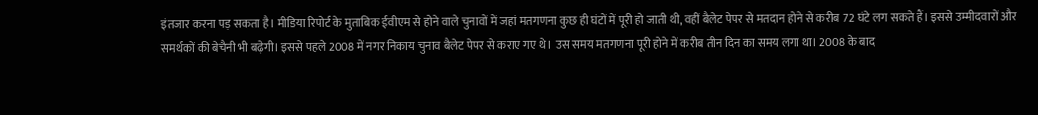इंतजार करना पड़ सकता है। मीडिया रिपोर्ट के मुताबिक ईवीएम से होने वाले चुनावों में जहां मतगणना कुछ ही घंटों में पूरी हो जाती थी, वहीं बैलेट पेपर से मतदान होने से करीब 72 घंटे लग सकते हैं। इससे उम्मीदवारों और समर्थकों की बेचैनी भी बढ़ेगी। इससे पहले 2008 में नगर निकाय चुनाव बैलेट पेपर से कराए गए थे। उस समय मतगणना पूरी होने में करीब तीन दिन का समय लगा था। 2008 के बाद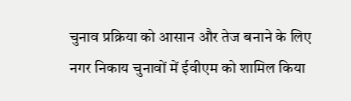चुनाव प्रक्रिया को आसान और तेज बनाने के लिए नगर निकाय चुनावों में ईवीएम को शामिल किया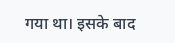गया था। इसके बाद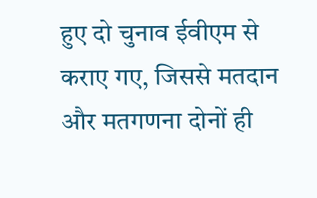हुए दो चुनाव ईवीएम से कराए गए, जिससे मतदान और मतगणना दोनों ही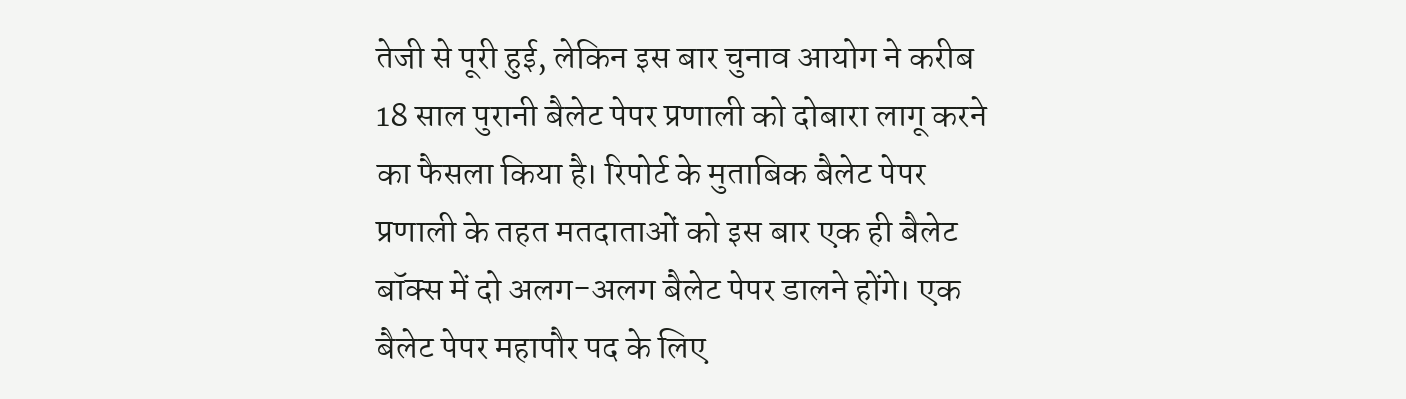तेजी से पूरी हुई, लेकिन इस बार चुनाव आयोग ने करीब 18 साल पुरानी बैलेट पेपर प्रणाली को दोबारा लागू करने का फैसला किया है। रिपोर्ट के मुताबिक बैलेट पेपर प्रणाली के तहत मतदाताओं को इस बार एक ही बैलेट बॉक्स में दो अलग-अलग बैलेट पेपर डालने होंगे। एक बैलेट पेपर महापौर पद के लिए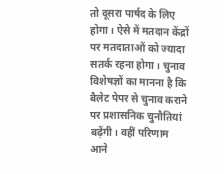तो दूसरा पार्षद के लिए होगा। ऐसे में मतदान केंद्रों पर मतदाताओं को ज्यादा सतर्क रहना होगा। चुनाव विशेषज्ञों का मानना है कि बैलेट पेपर से चुनाव कराने पर प्रशासनिक चुनौतियां बढ़ेंगी। वहीं परिणाम आने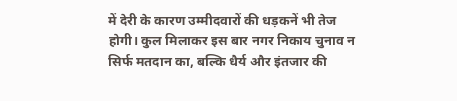में देरी के कारण उम्मीदवारों की धड़कनें भी तेज होगी। कुल मिलाकर इस बार नगर निकाय चुनाव न सिर्फ मतदान का, बल्कि धैर्य और इंतजार की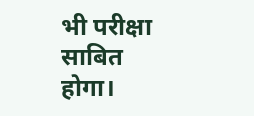भी परीक्षा साबित होगा।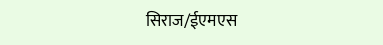सिराज/ईएमएस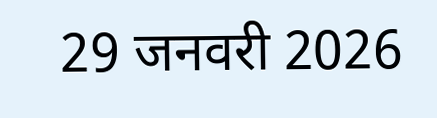29 जनवरी 2026